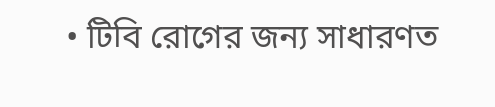• টিবি রোগের জন্য সাধারণত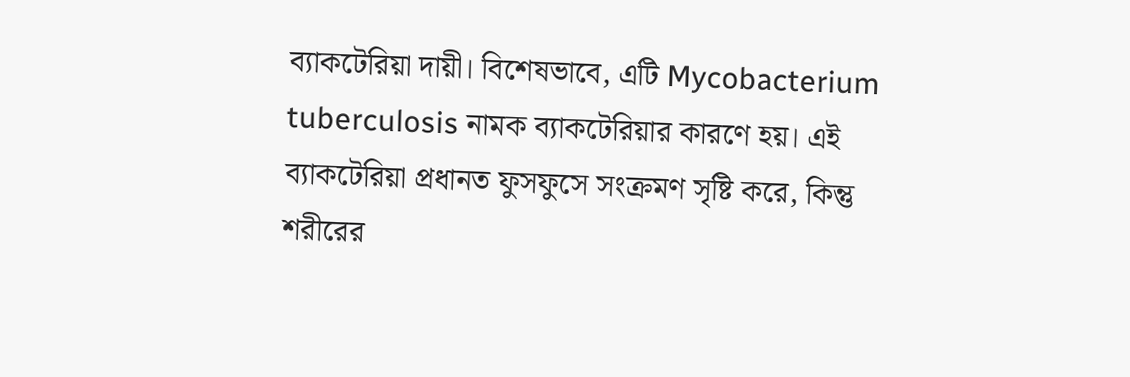ব্যাকটেরিয়া দায়ী। বিশেষভাবে, এটি Mycobacterium tuberculosis নামক ব্যাকটেরিয়ার কারণে হয়। এই ব্যাকটেরিয়া প্রধানত ফুসফুসে সংক্রমণ সৃষ্টি করে, কিন্তু শরীরের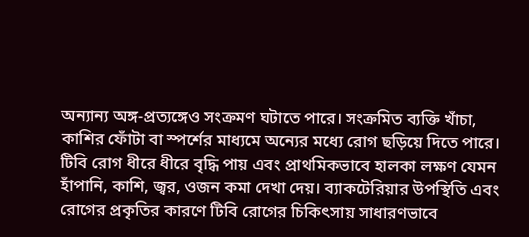অন্যান্য অঙ্গ-প্রত্যঙ্গেও সংক্রমণ ঘটাতে পারে। সংক্রমিত ব্যক্তি খাঁচা, কাশির ফোঁটা বা স্পর্শের মাধ্যমে অন্যের মধ্যে রোগ ছড়িয়ে দিতে পারে। টিবি রোগ ধীরে ধীরে বৃদ্ধি পায় এবং প্রাথমিকভাবে হালকা লক্ষণ যেমন হাঁপানি, কাশি, জ্বর, ওজন কমা দেখা দেয়। ব্যাকটেরিয়ার উপস্থিতি এবং রোগের প্রকৃতির কারণে টিবি রোগের চিকিৎসায় সাধারণভাবে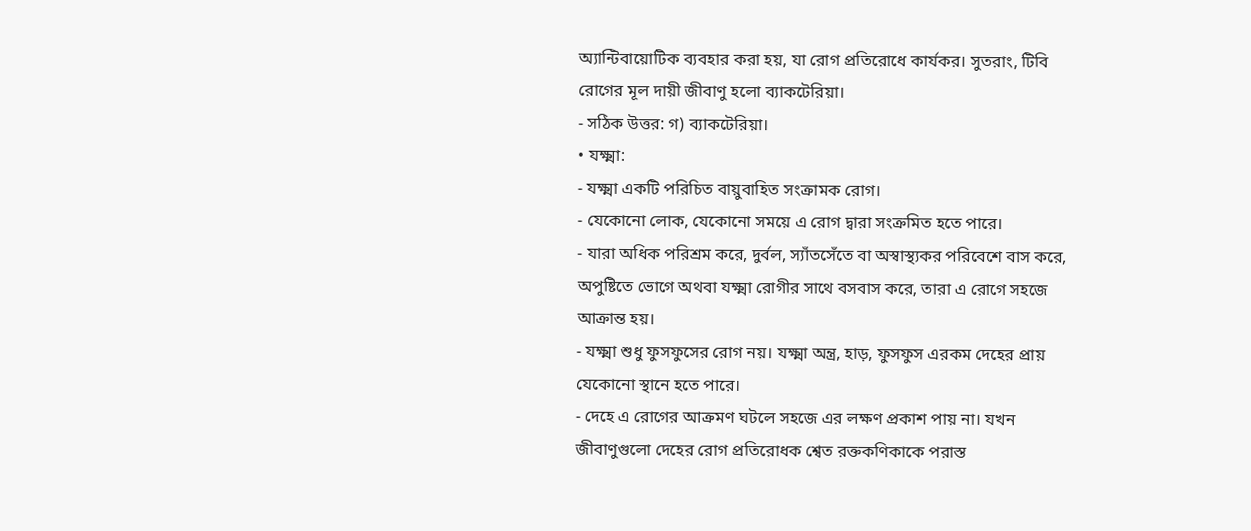অ্যান্টিবায়োটিক ব্যবহার করা হয়, যা রোগ প্রতিরোধে কার্যকর। সুতরাং, টিবি রোগের মূল দায়ী জীবাণু হলো ব্যাকটেরিয়া।
- সঠিক উত্তর: গ) ব্যাকটেরিয়া।
• যক্ষ্মা:
- যক্ষ্মা একটি পরিচিত বায়ুবাহিত সংক্রামক রোগ।
- যেকোনো লোক, যেকোনো সময়ে এ রোগ দ্বারা সংক্রমিত হতে পারে।
- যারা অধিক পরিশ্রম করে, দুর্বল, স্যাঁতসেঁতে বা অস্বাস্থ্যকর পরিবেশে বাস করে, অপুষ্টিতে ভোগে অথবা যক্ষ্মা রোগীর সাথে বসবাস করে, তারা এ রোগে সহজে আক্রান্ত হয়।
- যক্ষ্মা শুধু ফুসফুসের রোগ নয়। যক্ষ্মা অন্ত্র, হাড়, ফুসফুস এরকম দেহের প্রায় যেকোনো স্থানে হতে পারে।
- দেহে এ রোগের আক্রমণ ঘটলে সহজে এর লক্ষণ প্রকাশ পায় না। যখন জীবাণুগুলো দেহের রোগ প্রতিরোধক শ্বেত রক্তকণিকাকে পরাস্ত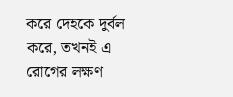করে দেহকে দুর্বল করে, তখনই এ রোগের লক্ষণ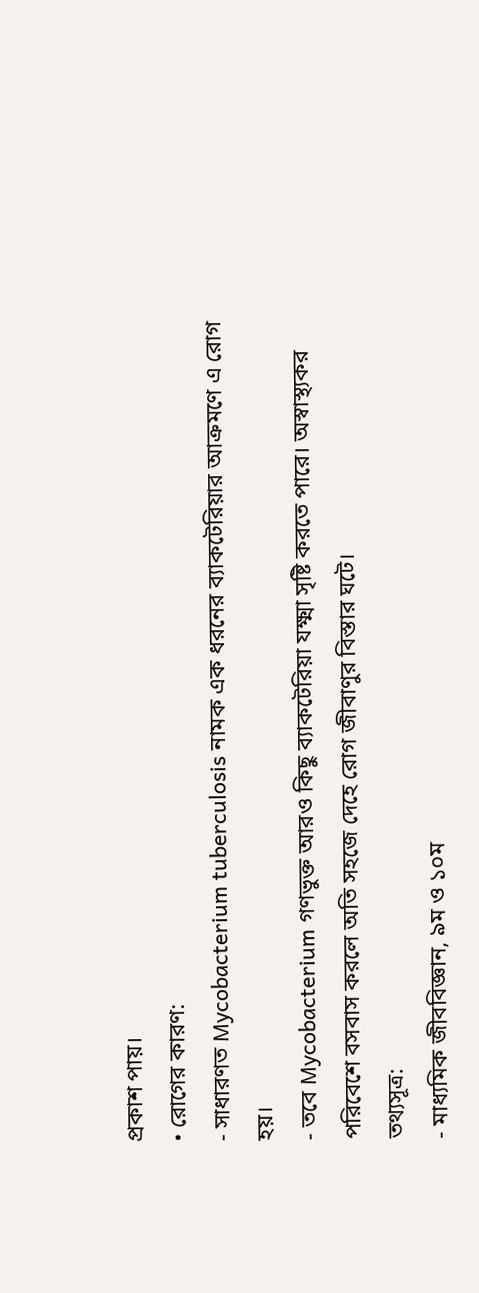প্রকাশ পায়।
• রোগের কারণ:
- সাধারণত Mycobacterium tuberculosis নামক এক ধরনের ব্যাকটেরিয়ার আক্রমণে এ রোগ হয়।
- তবে Mycobacterium গণভুক্ত আরও কিছু ব্যাকটেরিয়া যক্ষ্মা সৃষ্টি করতে পারে। অস্বাস্থ্যকর পরিবেশে বসবাস করলে অতি সহজে দেহে রোগ জীবাণুর বিস্তার ঘটে।
তথ্যসূত্র:
- মাধ্যমিক জীববিজ্ঞান, ৯ম ও ১০ম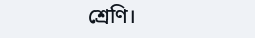শ্রেণি।